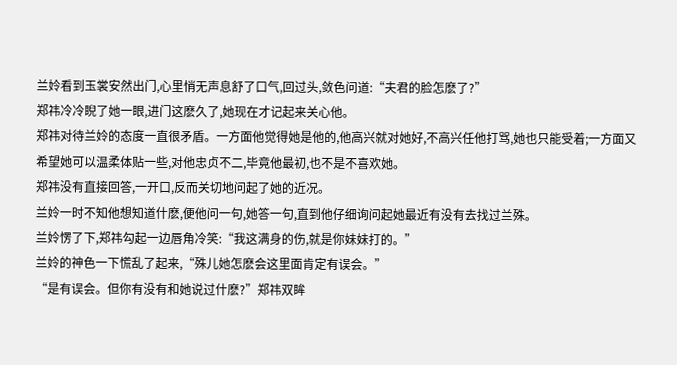兰姈看到玉裳安然出门,心里悄无声息舒了口气,回过头,敛色问道:“夫君的脸怎麽了?”
郑祎冷冷睨了她一眼,进门这麽久了,她现在才记起来关心他。
郑祎对待兰姈的态度一直很矛盾。一方面他觉得她是他的,他高兴就对她好,不高兴任他打骂,她也只能受着;一方面又希望她可以温柔体贴一些,对他忠贞不二,毕竟他最初,也不是不喜欢她。
郑祎没有直接回答,一开口,反而关切地问起了她的近况。
兰姈一时不知他想知道什麽,便他问一句,她答一句,直到他仔细询问起她最近有没有去找过兰殊。
兰姈愣了下,郑祎勾起一边唇角冷笑:“我这满身的伤,就是你妹妹打的。”
兰姈的神色一下慌乱了起来,“殊儿她怎麽会这里面肯定有误会。”
“是有误会。但你有没有和她说过什麽?”郑祎双眸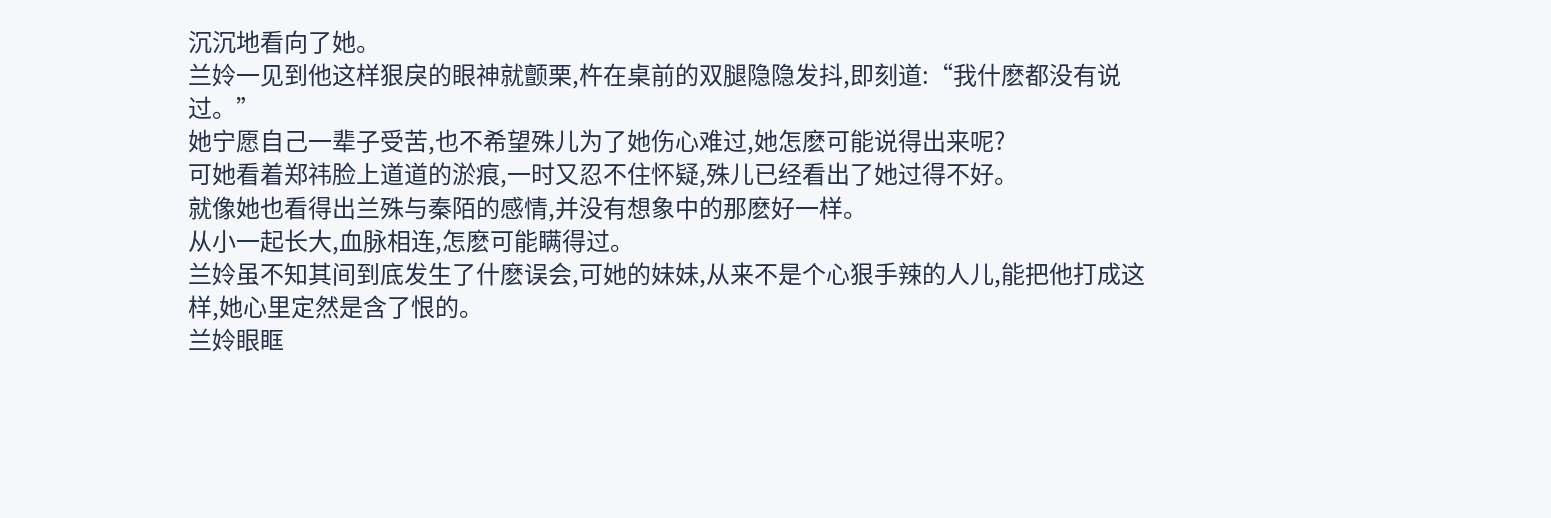沉沉地看向了她。
兰姈一见到他这样狠戾的眼神就颤栗,杵在桌前的双腿隐隐发抖,即刻道:“我什麽都没有说过。”
她宁愿自己一辈子受苦,也不希望殊儿为了她伤心难过,她怎麽可能说得出来呢?
可她看着郑祎脸上道道的淤痕,一时又忍不住怀疑,殊儿已经看出了她过得不好。
就像她也看得出兰殊与秦陌的感情,并没有想象中的那麽好一样。
从小一起长大,血脉相连,怎麽可能瞒得过。
兰姈虽不知其间到底发生了什麽误会,可她的妹妹,从来不是个心狠手辣的人儿,能把他打成这样,她心里定然是含了恨的。
兰姈眼眶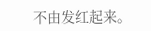不由发红起来。